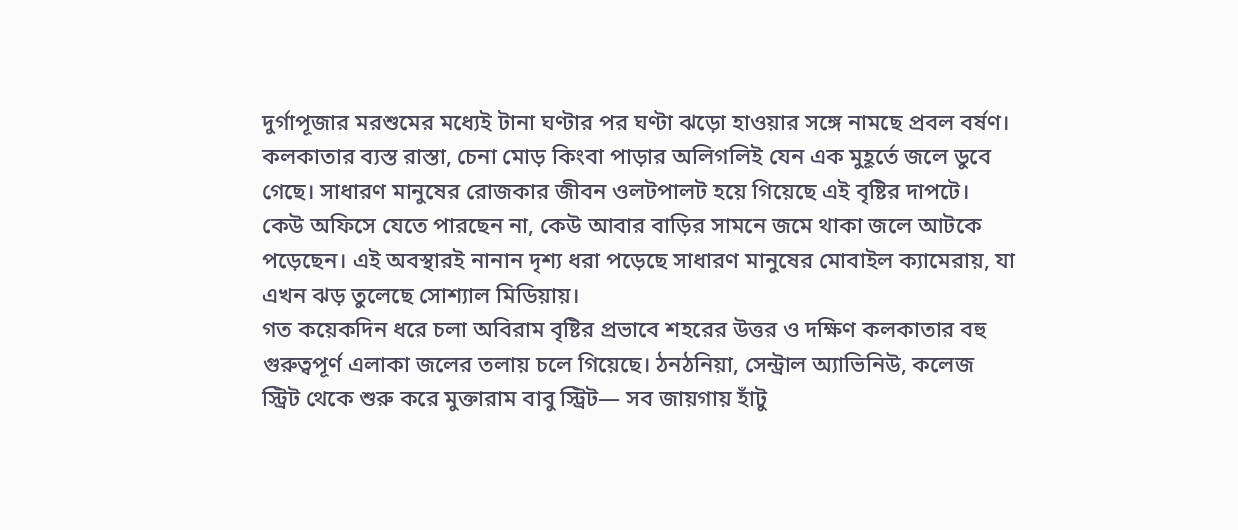দুর্গাপূজার মরশুমের মধ্যেই টানা ঘণ্টার পর ঘণ্টা ঝড়ো হাওয়ার সঙ্গে নামছে প্রবল বর্ষণ। কলকাতার ব্যস্ত রাস্তা, চেনা মোড় কিংবা পাড়ার অলিগলিই যেন এক মুহূর্তে জলে ডুবে গেছে। সাধারণ মানুষের রোজকার জীবন ওলটপালট হয়ে গিয়েছে এই বৃষ্টির দাপটে। কেউ অফিসে যেতে পারছেন না, কেউ আবার বাড়ির সামনে জমে থাকা জলে আটকে পড়েছেন। এই অবস্থারই নানান দৃশ্য ধরা পড়েছে সাধারণ মানুষের মোবাইল ক্যামেরায়, যা এখন ঝড় তুলেছে সোশ্যাল মিডিয়ায়।
গত কয়েকদিন ধরে চলা অবিরাম বৃষ্টির প্রভাবে শহরের উত্তর ও দক্ষিণ কলকাতার বহু গুরুত্বপূর্ণ এলাকা জলের তলায় চলে গিয়েছে। ঠনঠনিয়া, সেন্ট্রাল অ্যাভিনিউ, কলেজ স্ট্রিট থেকে শুরু করে মুক্তারাম বাবু স্ট্রিট— সব জায়গায় হাঁটু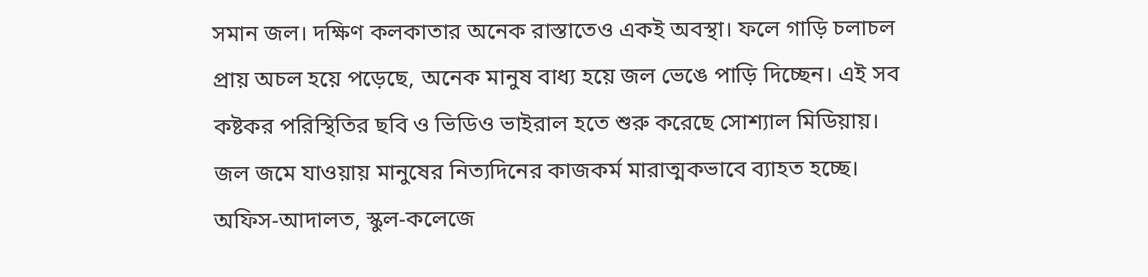সমান জল। দক্ষিণ কলকাতার অনেক রাস্তাতেও একই অবস্থা। ফলে গাড়ি চলাচল প্রায় অচল হয়ে পড়েছে, অনেক মানুষ বাধ্য হয়ে জল ভেঙে পাড়ি দিচ্ছেন। এই সব কষ্টকর পরিস্থিতির ছবি ও ভিডিও ভাইরাল হতে শুরু করেছে সোশ্যাল মিডিয়ায়।
জল জমে যাওয়ায় মানুষের নিত্যদিনের কাজকর্ম মারাত্মকভাবে ব্যাহত হচ্ছে। অফিস-আদালত, স্কুল-কলেজে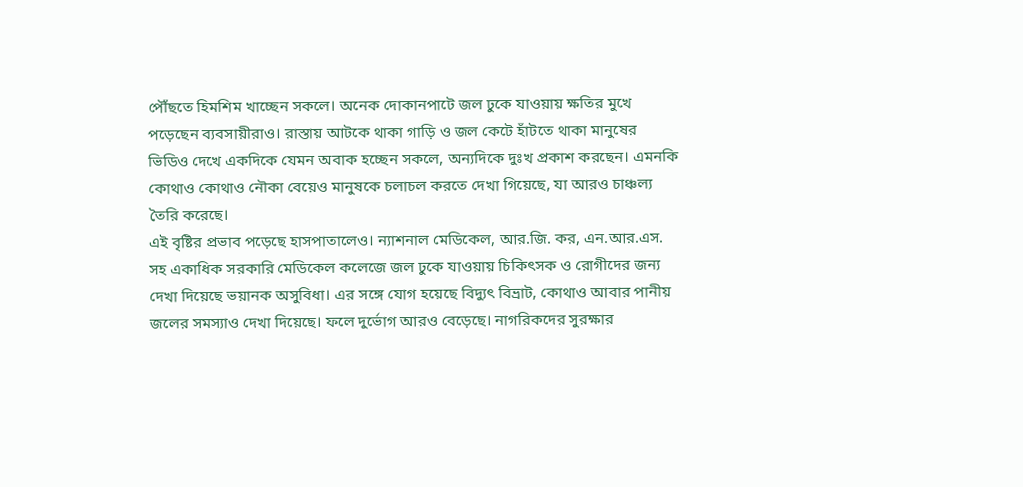পৌঁছতে হিমশিম খাচ্ছেন সকলে। অনেক দোকানপাটে জল ঢুকে যাওয়ায় ক্ষতির মুখে পড়েছেন ব্যবসায়ীরাও। রাস্তায় আটকে থাকা গাড়ি ও জল কেটে হাঁটতে থাকা মানুষের ভিডিও দেখে একদিকে যেমন অবাক হচ্ছেন সকলে, অন্যদিকে দুঃখ প্রকাশ করছেন। এমনকি কোথাও কোথাও নৌকা বেয়েও মানুষকে চলাচল করতে দেখা গিয়েছে, যা আরও চাঞ্চল্য তৈরি করেছে।
এই বৃষ্টির প্রভাব পড়েছে হাসপাতালেও। ন্যাশনাল মেডিকেল, আর.জি. কর, এন.আর.এস. সহ একাধিক সরকারি মেডিকেল কলেজে জল ঢুকে যাওয়ায় চিকিৎসক ও রোগীদের জন্য দেখা দিয়েছে ভয়ানক অসুবিধা। এর সঙ্গে যোগ হয়েছে বিদ্যুৎ বিভ্রাট, কোথাও আবার পানীয় জলের সমস্যাও দেখা দিয়েছে। ফলে দুর্ভোগ আরও বেড়েছে। নাগরিকদের সুরক্ষার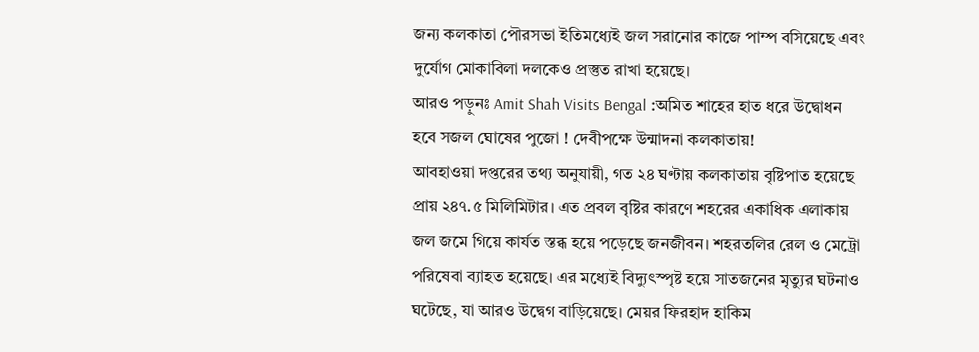জন্য কলকাতা পৌরসভা ইতিমধ্যেই জল সরানোর কাজে পাম্প বসিয়েছে এবং দুর্যোগ মোকাবিলা দলকেও প্রস্তুত রাখা হয়েছে।
আরও পড়ুনঃ Amit Shah Visits Bengal :অমিত শাহের হাত ধরে উদ্বোধন হবে সজল ঘোষের পুজো ! দেবীপক্ষে উন্মাদনা কলকাতায়!
আবহাওয়া দপ্তরের তথ্য অনুযায়ী, গত ২৪ ঘণ্টায় কলকাতায় বৃষ্টিপাত হয়েছে প্রায় ২৪৭.৫ মিলিমিটার। এত প্রবল বৃষ্টির কারণে শহরের একাধিক এলাকায় জল জমে গিয়ে কার্যত স্তব্ধ হয়ে পড়েছে জনজীবন। শহরতলির রেল ও মেট্রো পরিষেবা ব্যাহত হয়েছে। এর মধ্যেই বিদ্যুৎস্পৃষ্ট হয়ে সাতজনের মৃত্যুর ঘটনাও ঘটেছে, যা আরও উদ্বেগ বাড়িয়েছে। মেয়র ফিরহাদ হাকিম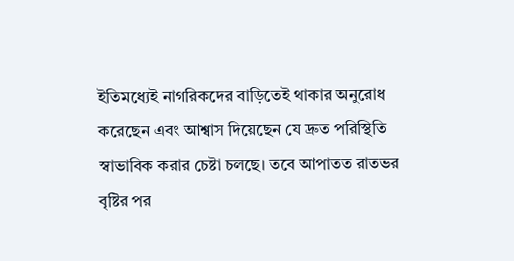ইতিমধ্যেই নাগরিকদের বাড়িতেই থাকার অনুরোধ করেছেন এবং আশ্বাস দিয়েছেন যে দ্রুত পরিস্থিতি স্বাভাবিক করার চেষ্টা চলছে। তবে আপাতত রাতভর বৃষ্টির পর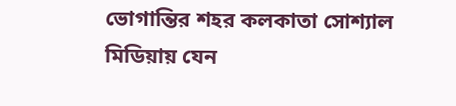ভোগান্তির শহর কলকাতা সোশ্যাল মিডিয়ায় যেন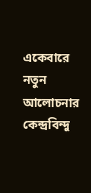একেবারে নতুন আলোচনার কেন্দ্রবিন্দু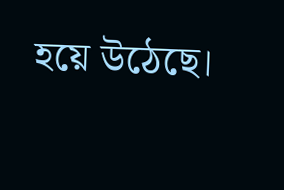হয়ে উঠেছে।